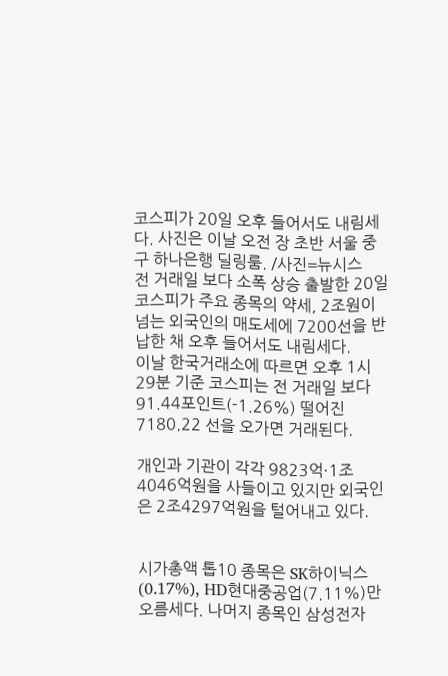코스피가 20일 오후 들어서도 내림세다. 사진은 이날 오전 장 초반 서울 중구 하나은행 딜링룸. /사진=뉴시스
전 거래일 보다 소폭 상승 출발한 20일 코스피가 주요 종목의 약세, 2조원이 넘는 외국인의 매도세에 7200선을 반납한 채 오후 들어서도 내림세다.
이날 한국거래소에 따르면 오후 1시29분 기준 코스피는 전 거래일 보다 91.44포인트(-1.26%) 떨어진 7180.22 선을 오가면 거래된다.

개인과 기관이 각각 9823억·1조4046억원을 사들이고 있지만 외국인은 2조4297억원을 털어내고 있다.


시가총액 톱10 종목은 SK하이닉스(0.17%), HD현대중공업(7.11%)만 오름세다. 나머지 종목인 삼성전자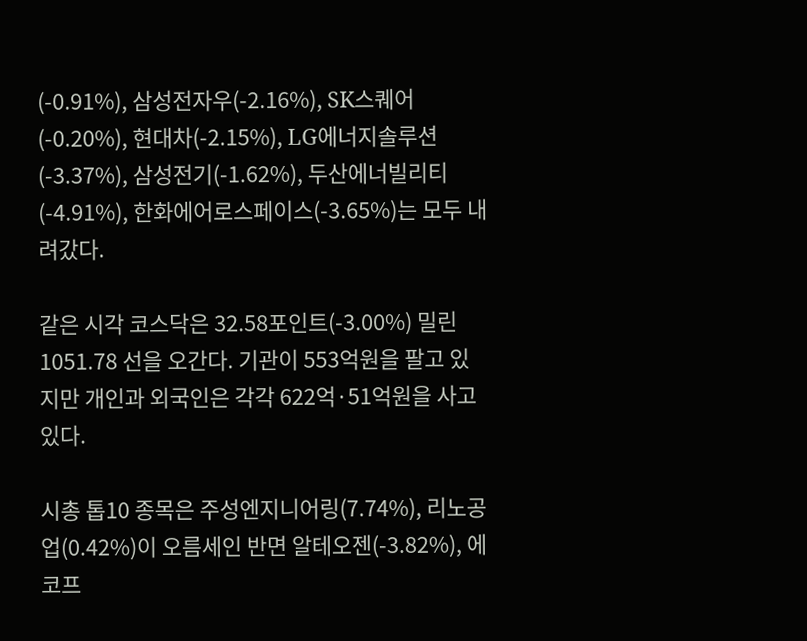(-0.91%), 삼성전자우(-2.16%), SK스퀘어(-0.20%), 현대차(-2.15%), LG에너지솔루션(-3.37%), 삼성전기(-1.62%), 두산에너빌리티(-4.91%), 한화에어로스페이스(-3.65%)는 모두 내려갔다.

같은 시각 코스닥은 32.58포인트(-3.00%) 밀린 1051.78 선을 오간다. 기관이 553억원을 팔고 있지만 개인과 외국인은 각각 622억·51억원을 사고 있다.

시총 톱10 종목은 주성엔지니어링(7.74%), 리노공업(0.42%)이 오름세인 반면 알테오젠(-3.82%), 에코프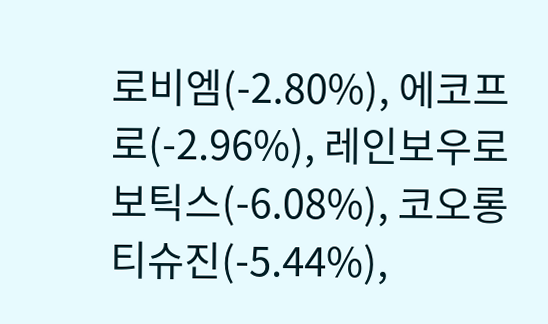로비엠(-2.80%), 에코프로(-2.96%), 레인보우로보틱스(-6.08%), 코오롱티슈진(-5.44%),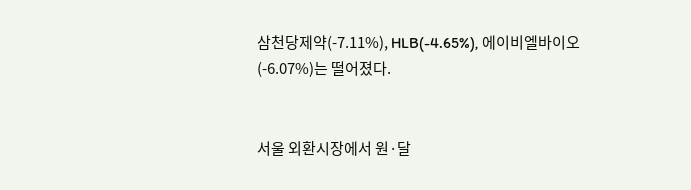삼천당제약(-7.11%), HLB(-4.65%), 에이비엘바이오(-6.07%)는 떨어졌다.


서울 외환시장에서 원·달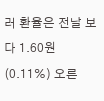러 환율은 전날 보다 1.60원(0.11%) 오른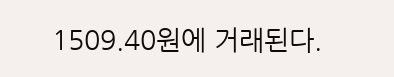1509.40원에 거래된다.